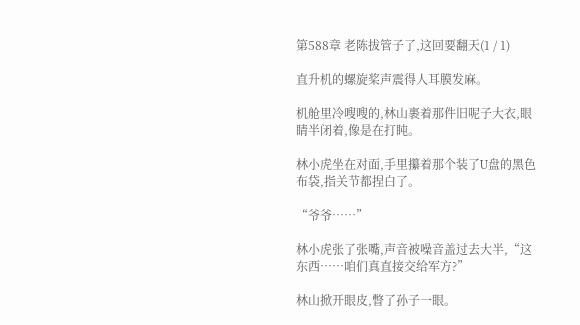第588章 老陈拔管子了,这回要翻天(1 / 1)

直升机的螺旋桨声震得人耳膜发麻。

机舱里冷嗖嗖的,林山裹着那件旧呢子大衣,眼睛半闭着,像是在打盹。

林小虎坐在对面,手里攥着那个装了U盘的黑色布袋,指关节都捏白了。

“爷爷……”

林小虎张了张嘴,声音被噪音盖过去大半,“这东西……咱们真直接交给军方?”

林山掀开眼皮,瞥了孙子一眼。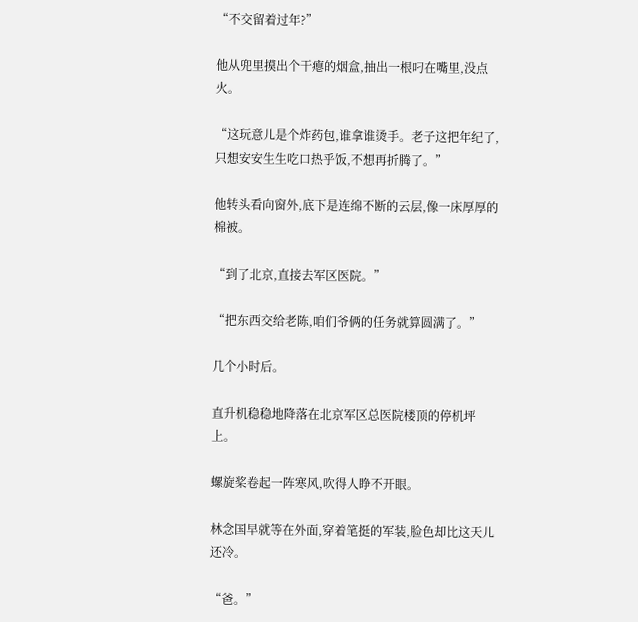“不交留着过年?”

他从兜里摸出个干瘪的烟盒,抽出一根叼在嘴里,没点火。

“这玩意儿是个炸药包,谁拿谁烫手。老子这把年纪了,只想安安生生吃口热乎饭,不想再折腾了。”

他转头看向窗外,底下是连绵不断的云层,像一床厚厚的棉被。

“到了北京,直接去军区医院。”

“把东西交给老陈,咱们爷俩的任务就算圆满了。”

几个小时后。

直升机稳稳地降落在北京军区总医院楼顶的停机坪上。

螺旋桨卷起一阵寒风,吹得人睁不开眼。

林念国早就等在外面,穿着笔挺的军装,脸色却比这天儿还冷。

“爸。”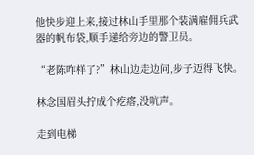他快步迎上来,接过林山手里那个装满雇佣兵武器的帆布袋,顺手递给旁边的警卫员。

“老陈咋样了?”林山边走边问,步子迈得飞快。

林念国眉头拧成个疙瘩,没吭声。

走到电梯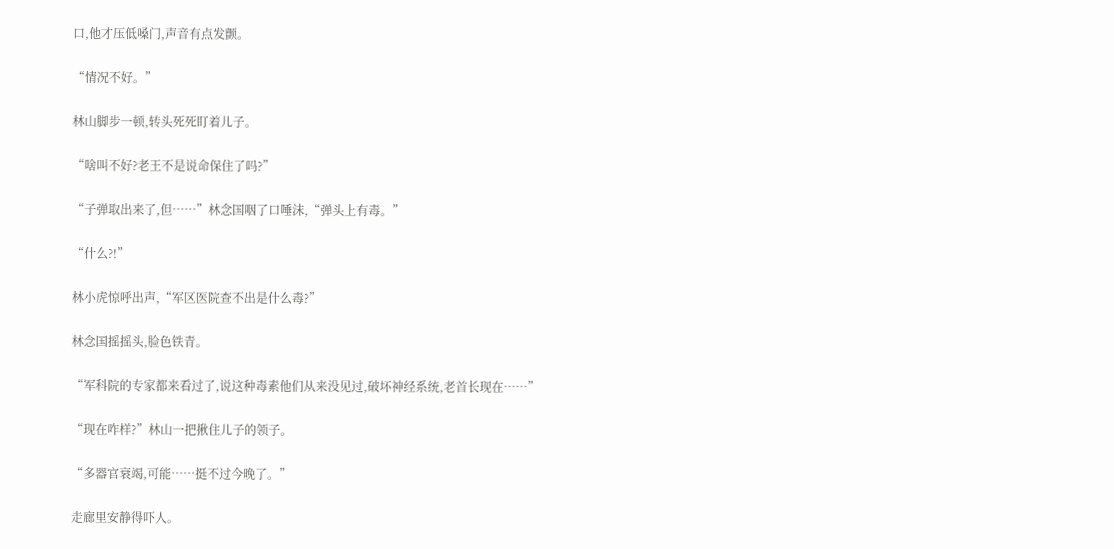口,他才压低嗓门,声音有点发颤。

“情况不好。”

林山脚步一顿,转头死死盯着儿子。

“啥叫不好?老王不是说命保住了吗?”

“子弹取出来了,但……”林念国咽了口唾沫,“弹头上有毒。”

“什么?!”

林小虎惊呼出声,“军区医院查不出是什么毒?”

林念国摇摇头,脸色铁青。

“军科院的专家都来看过了,说这种毒素他们从来没见过,破坏神经系统,老首长现在……”

“现在咋样?”林山一把揪住儿子的领子。

“多器官衰竭,可能……挺不过今晚了。”

走廊里安静得吓人。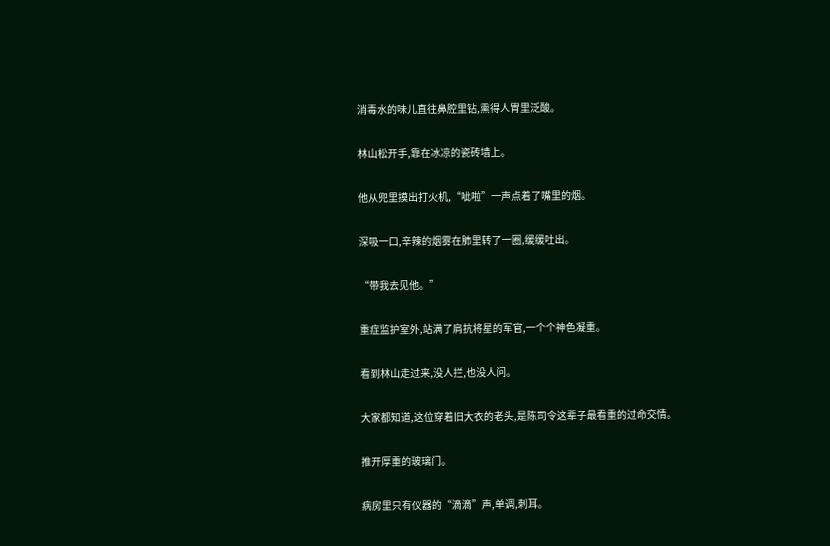消毒水的味儿直往鼻腔里钻,熏得人胃里泛酸。

林山松开手,靠在冰凉的瓷砖墙上。

他从兜里摸出打火机,“呲啦”一声点着了嘴里的烟。

深吸一口,辛辣的烟雾在肺里转了一圈,缓缓吐出。

“带我去见他。”

重症监护室外,站满了肩抗将星的军官,一个个神色凝重。

看到林山走过来,没人拦,也没人问。

大家都知道,这位穿着旧大衣的老头,是陈司令这辈子最看重的过命交情。

推开厚重的玻璃门。

病房里只有仪器的“滴滴”声,单调,刺耳。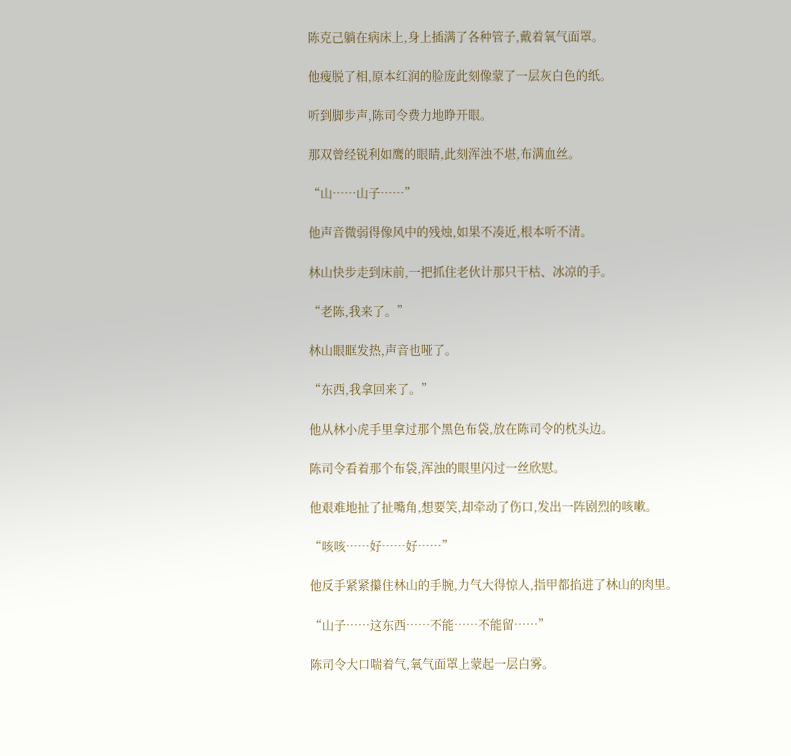陈克己躺在病床上,身上插满了各种管子,戴着氧气面罩。

他瘦脱了相,原本红润的脸庞此刻像蒙了一层灰白色的纸。

听到脚步声,陈司令费力地睁开眼。

那双曾经锐利如鹰的眼睛,此刻浑浊不堪,布满血丝。

“山……山子……”

他声音微弱得像风中的残烛,如果不凑近,根本听不清。

林山快步走到床前,一把抓住老伙计那只干枯、冰凉的手。

“老陈,我来了。”

林山眼眶发热,声音也哑了。

“东西,我拿回来了。”

他从林小虎手里拿过那个黑色布袋,放在陈司令的枕头边。

陈司令看着那个布袋,浑浊的眼里闪过一丝欣慰。

他艰难地扯了扯嘴角,想要笑,却牵动了伤口,发出一阵剧烈的咳嗽。

“咳咳……好……好……”

他反手紧紧攥住林山的手腕,力气大得惊人,指甲都掐进了林山的肉里。

“山子……这东西……不能……不能留……”

陈司令大口喘着气,氧气面罩上蒙起一层白雾。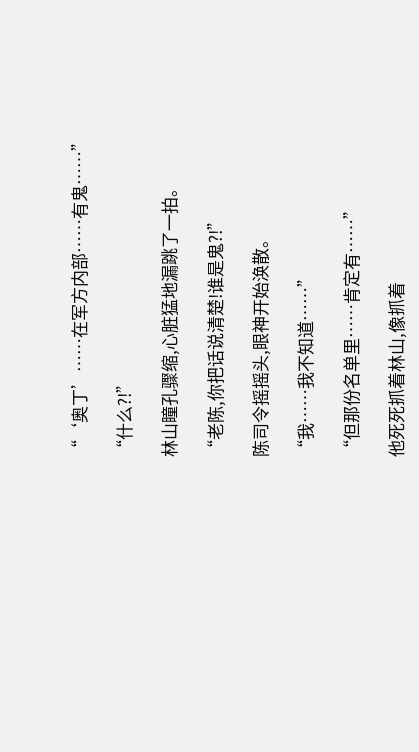“‘奥丁’……在军方内部……有鬼……”

“什么?!”

林山瞳孔骤缩,心脏猛地漏跳了一拍。

“老陈,你把话说清楚!谁是鬼?!”

陈司令摇摇头,眼神开始涣散。

“我……我不知道……”

“但那份名单里……肯定有……”

他死死抓着林山,像抓着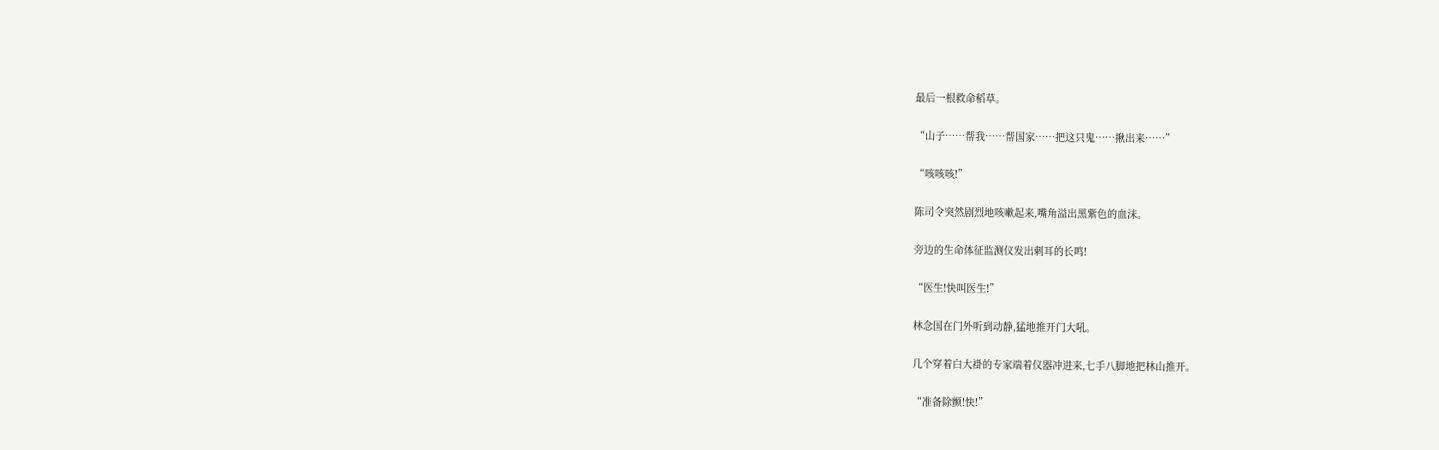最后一根救命稻草。

“山子……帮我……帮国家……把这只鬼……揪出来……”

“咳咳咳!”

陈司令突然剧烈地咳嗽起来,嘴角溢出黑紫色的血沫。

旁边的生命体征监测仪发出刺耳的长鸣!

“医生!快叫医生!”

林念国在门外听到动静,猛地推开门大吼。

几个穿着白大褂的专家端着仪器冲进来,七手八脚地把林山推开。

“准备除颤!快!”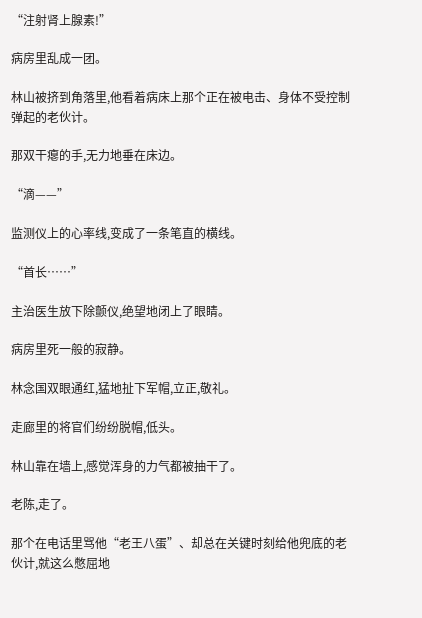“注射肾上腺素!”

病房里乱成一团。

林山被挤到角落里,他看着病床上那个正在被电击、身体不受控制弹起的老伙计。

那双干瘪的手,无力地垂在床边。

“滴——”

监测仪上的心率线,变成了一条笔直的横线。

“首长……”

主治医生放下除颤仪,绝望地闭上了眼睛。

病房里死一般的寂静。

林念国双眼通红,猛地扯下军帽,立正,敬礼。

走廊里的将官们纷纷脱帽,低头。

林山靠在墙上,感觉浑身的力气都被抽干了。

老陈,走了。

那个在电话里骂他“老王八蛋”、却总在关键时刻给他兜底的老伙计,就这么憋屈地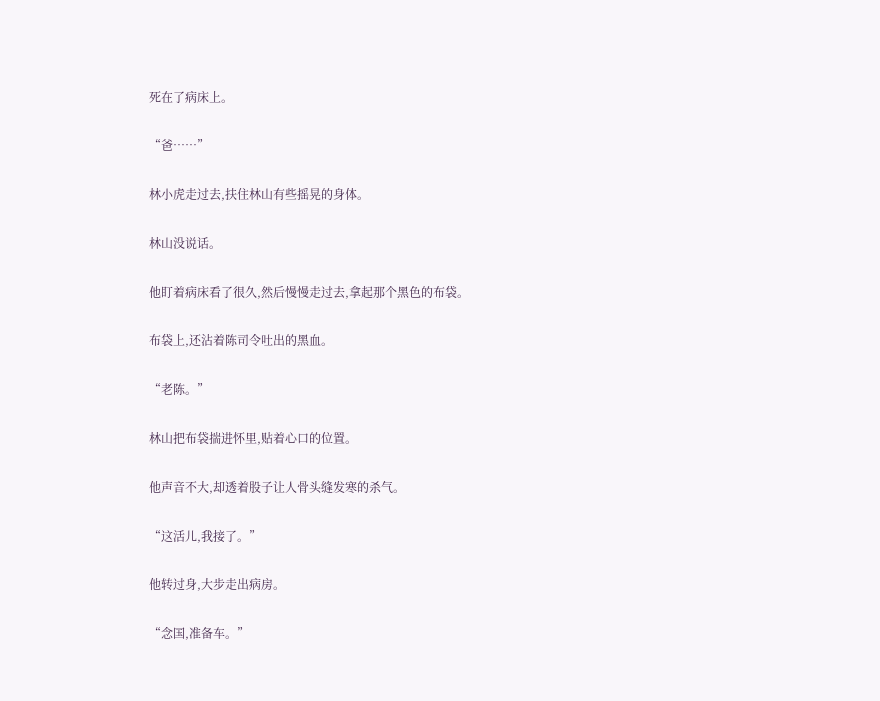死在了病床上。

“爸……”

林小虎走过去,扶住林山有些摇晃的身体。

林山没说话。

他盯着病床看了很久,然后慢慢走过去,拿起那个黑色的布袋。

布袋上,还沾着陈司令吐出的黑血。

“老陈。”

林山把布袋揣进怀里,贴着心口的位置。

他声音不大,却透着股子让人骨头缝发寒的杀气。

“这活儿,我接了。”

他转过身,大步走出病房。

“念国,准备车。”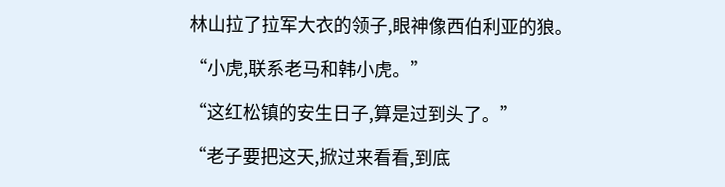林山拉了拉军大衣的领子,眼神像西伯利亚的狼。

“小虎,联系老马和韩小虎。”

“这红松镇的安生日子,算是过到头了。”

“老子要把这天,掀过来看看,到底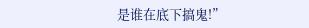是谁在底下搞鬼!”